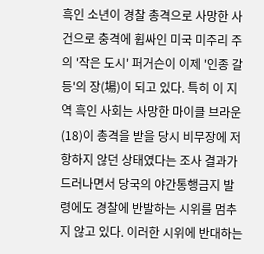흑인 소년이 경찰 총격으로 사망한 사건으로 충격에 휩싸인 미국 미주리 주의 '작은 도시' 퍼거슨이 이제 '인종 갈등'의 장(場)이 되고 있다. 특히 이 지역 흑인 사회는 사망한 마이클 브라운(18)이 총격을 받을 당시 비무장에 저항하지 않던 상태였다는 조사 결과가 드러나면서 당국의 야간통행금지 발령에도 경찰에 반발하는 시위를 멈추지 않고 있다. 이러한 시위에 반대하는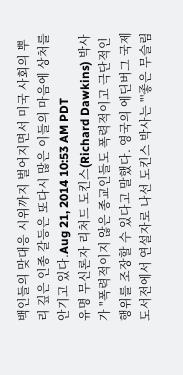백인들의 맞대응 시위까지 벌어지면서 미국 사회의 뿌리 깊은 인종 갈등은 또다시 많은 이들의 마음에 상처를 안기고 있다.Aug 21, 2014 10:53 AM PDT
유명 무신론자 리처드 도킨스(Richard Dawkins) 박사가 "폭력적이지 않은 종교인들도 폭력적이고 극단적인 행위를 조장할 수 있다고 말했다. 영국의 에딘버그 국제도서전에서 연설자로 나선 도킨스 박사는 "'좋은 무슬림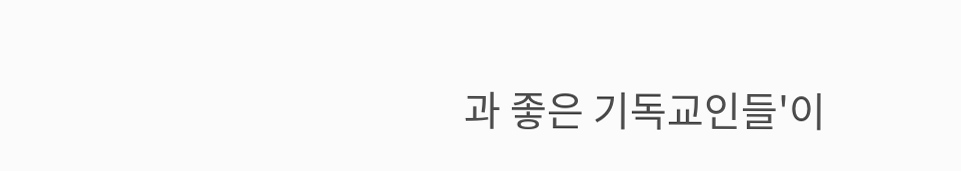과 좋은 기독교인들'이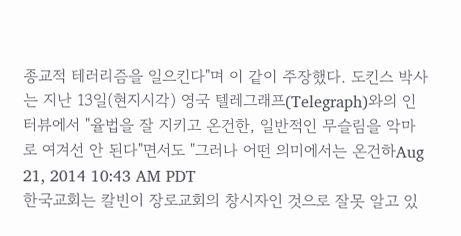종교적 테러리즘을 일으킨다"며 이 같이 주장했다. 도킨스 박사는 지난 13일(현지시각) 영국 텔레그래프(Telegraph)와의 인터뷰에서 "율법을 잘 지키고 온건한, 일반적인 무슬림을 악마로 여겨선 안 된다"면서도 "그러나 어떤 의미에서는 온건하Aug 21, 2014 10:43 AM PDT
한국교회는 칼빈이 장로교회의 창시자인 것으로 잘못 알고 있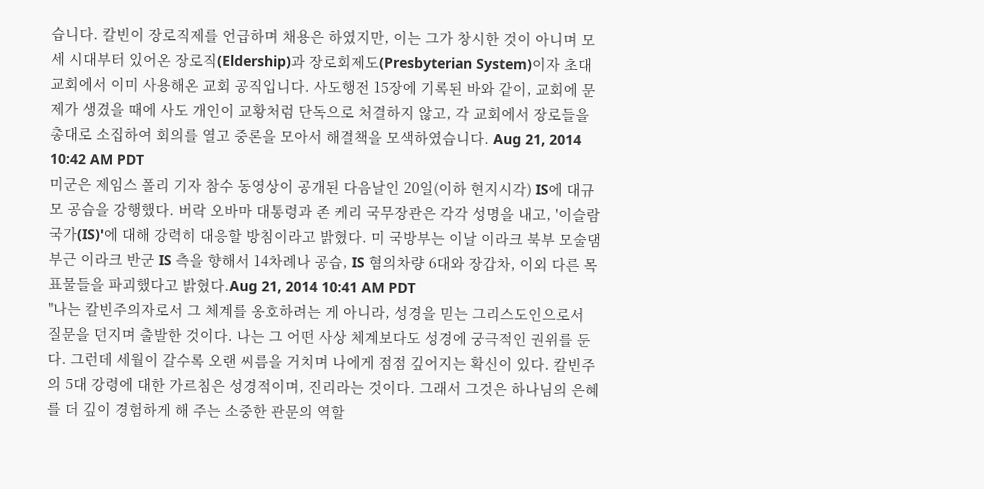습니다. 칼빈이 장로직제를 언급하며 채용은 하였지만, 이는 그가 창시한 것이 아니며 모세 시대부터 있어온 장로직(Eldership)과 장로회제도(Presbyterian System)이자 초대교회에서 이미 사용해온 교회 공직입니다. 사도행전 15장에 기록된 바와 같이, 교회에 문제가 생겼을 때에 사도 개인이 교황처럼 단독으로 처결하지 않고, 각 교회에서 장로들을 총대로 소집하여 회의를 열고 중론을 모아서 해결책을 모색하였습니다. Aug 21, 2014 10:42 AM PDT
미군은 제임스 폴리 기자 참수 동영상이 공개된 다음날인 20일(이하 현지시각) IS에 대규모 공습을 강행했다. 버락 오바마 대통령과 존 케리 국무장관은 각각 성명을 내고, '이슬람국가(IS)'에 대해 강력히 대응할 방침이라고 밝혔다. 미 국방부는 이날 이라크 북부 모술댐 부근 이라크 반군 IS 측을 향해서 14차례나 공습, IS 혐의차량 6대와 장갑차, 이외 다른 목표물들을 파괴했다고 밝혔다.Aug 21, 2014 10:41 AM PDT
"나는 칼빈주의자로서 그 체계를 옹호하려는 게 아니라, 성경을 믿는 그리스도인으로서 질문을 던지며 출발한 것이다. 나는 그 어떤 사상 체계보다도 성경에 궁극적인 권위를 둔다. 그런데 세월이 갈수록 오랜 씨름을 거치며 나에게 점점 깊어지는 확신이 있다. 칼빈주의 5대 강령에 대한 가르침은 성경적이며, 진리라는 것이다. 그래서 그것은 하나님의 은혜를 더 깊이 경험하게 해 주는 소중한 관문의 역할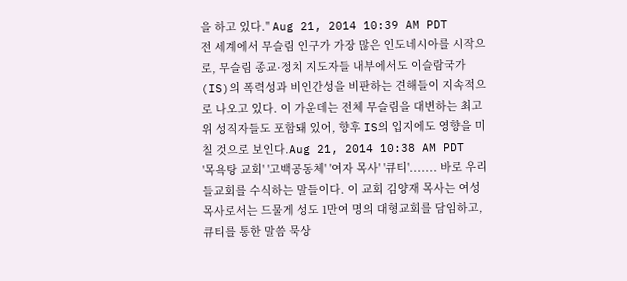을 하고 있다." Aug 21, 2014 10:39 AM PDT
전 세계에서 무슬림 인구가 가장 많은 인도네시아를 시작으로, 무슬림 종교·정치 지도자들 내부에서도 이슬람국가(IS)의 폭력성과 비인간성을 비판하는 견해들이 지속적으로 나오고 있다. 이 가운데는 전체 무슬림을 대변하는 최고위 성직자들도 포함돼 있어, 향후 IS의 입지에도 영향을 미칠 것으로 보인다.Aug 21, 2014 10:38 AM PDT
'목욕탕 교회' '고백공동체' '여자 목사' '큐티'....... 바로 우리들교회를 수식하는 말들이다. 이 교회 김양재 목사는 여성 목사로서는 드물게 성도 1만여 명의 대형교회를 담임하고, 큐티를 통한 말씀 묵상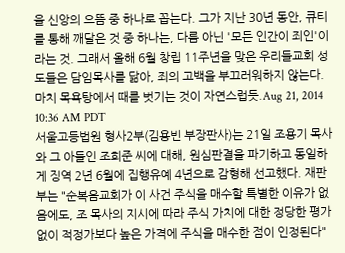을 신앙의 으뜸 중 하나로 꼽는다. 그가 지난 30년 동안, 큐티를 통해 깨달은 것 중 하나는, 다름 아닌 '모든 인간이 죄인'이라는 것. 그래서 올해 6월 창립 11주년을 맞은 우리들교회 성도들은 담임목사를 닮아, 죄의 고백을 부끄러워하지 않는다. 마치 목욕탕에서 때를 벗기는 것이 자연스럽듯.Aug 21, 2014 10:36 AM PDT
서울고등법원 형사2부(김용빈 부장판사)는 21일 조용기 목사와 그 아들인 조희준 씨에 대해, 원심판결을 파기하고 동일하게 징역 2년 6월에 집행유예 4년으로 감형해 선고했다. 재판부는 "순복음교회가 이 사건 주식을 매수할 특별한 이유가 없음에도, 조 목사의 지시에 따라 주식 가치에 대한 정당한 평가 없이 적정가보다 높은 가격에 주식을 매수한 점이 인정된다"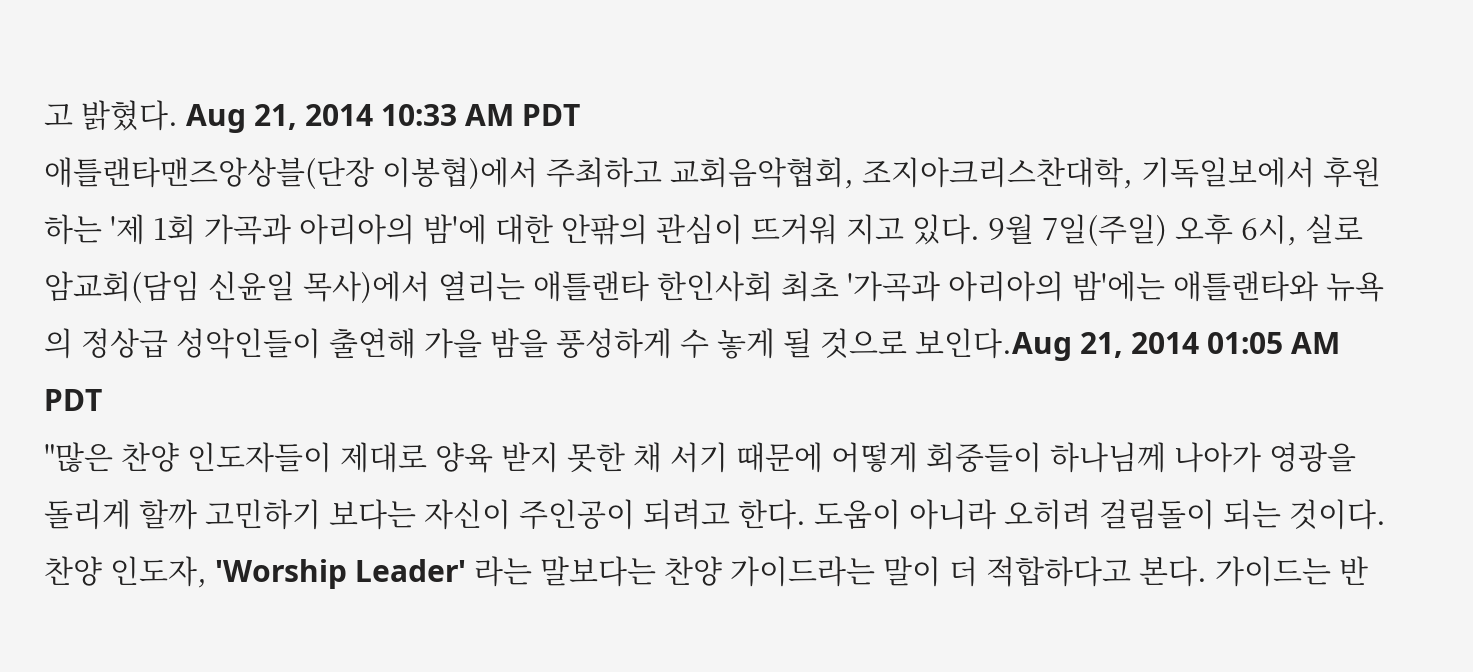고 밝혔다. Aug 21, 2014 10:33 AM PDT
애틀랜타맨즈앙상블(단장 이봉협)에서 주최하고 교회음악협회, 조지아크리스찬대학, 기독일보에서 후원하는 '제 1회 가곡과 아리아의 밤'에 대한 안팎의 관심이 뜨거워 지고 있다. 9월 7일(주일) 오후 6시, 실로암교회(담임 신윤일 목사)에서 열리는 애틀랜타 한인사회 최초 '가곡과 아리아의 밤'에는 애틀랜타와 뉴욕의 정상급 성악인들이 출연해 가을 밤을 풍성하게 수 놓게 될 것으로 보인다.Aug 21, 2014 01:05 AM PDT
"많은 찬양 인도자들이 제대로 양육 받지 못한 채 서기 때문에 어떻게 회중들이 하나님께 나아가 영광을 돌리게 할까 고민하기 보다는 자신이 주인공이 되려고 한다. 도움이 아니라 오히려 걸림돌이 되는 것이다. 찬양 인도자, 'Worship Leader' 라는 말보다는 찬양 가이드라는 말이 더 적합하다고 본다. 가이드는 반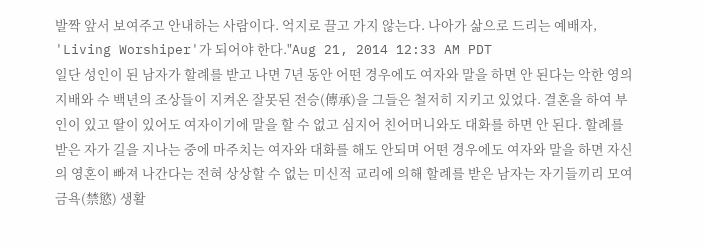발짝 앞서 보여주고 안내하는 사람이다. 억지로 끌고 가지 않는다. 나아가 삶으로 드리는 예배자, 'Living Worshiper'가 되어야 한다."Aug 21, 2014 12:33 AM PDT
일단 성인이 된 남자가 할례를 받고 나면 7년 동안 어떤 경우에도 여자와 말을 하면 안 된다는 악한 영의 지배와 수 백년의 조상들이 지켜온 잘못된 전승(傳承)을 그들은 철저히 지키고 있었다. 결혼을 하여 부인이 있고 딸이 있어도 여자이기에 말을 할 수 없고 심지어 친어머니와도 대화를 하면 안 된다. 할례를 받은 자가 길을 지나는 중에 마주치는 여자와 대화를 해도 안되며 어떤 경우에도 여자와 말을 하면 자신의 영혼이 빠져 나간다는 전혀 상상할 수 없는 미신적 교리에 의해 할례를 받은 남자는 자기들끼리 모여 금욕(禁慾) 생활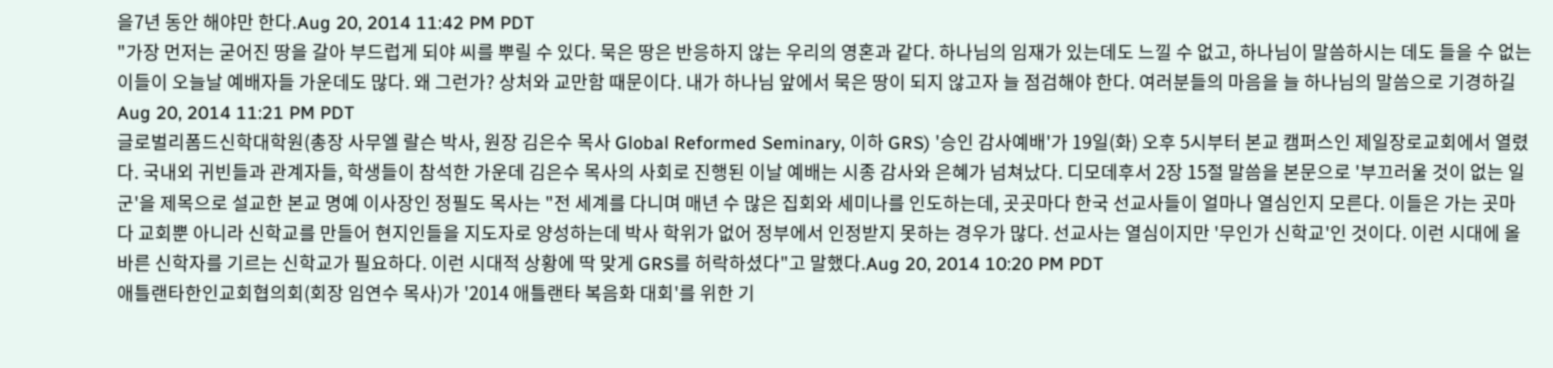을7년 동안 해야만 한다.Aug 20, 2014 11:42 PM PDT
"가장 먼저는 굳어진 땅을 갈아 부드럽게 되야 씨를 뿌릴 수 있다. 묵은 땅은 반응하지 않는 우리의 영혼과 같다. 하나님의 임재가 있는데도 느낄 수 없고, 하나님이 말씀하시는 데도 들을 수 없는 이들이 오늘날 예배자들 가운데도 많다. 왜 그런가? 상처와 교만함 때문이다. 내가 하나님 앞에서 묵은 땅이 되지 않고자 늘 점검해야 한다. 여러분들의 마음을 늘 하나님의 말씀으로 기경하길Aug 20, 2014 11:21 PM PDT
글로벌리폼드신학대학원(총장 사무엘 랄슨 박사, 원장 김은수 목사 Global Reformed Seminary, 이하 GRS) '승인 감사예배'가 19일(화) 오후 5시부터 본교 캠퍼스인 제일장로교회에서 열렸다. 국내외 귀빈들과 관계자들, 학생들이 참석한 가운데 김은수 목사의 사회로 진행된 이날 예배는 시종 감사와 은혜가 넘쳐났다. 디모데후서 2장 15절 말씀을 본문으로 '부끄러울 것이 없는 일군'을 제목으로 설교한 본교 명예 이사장인 정필도 목사는 "전 세계를 다니며 매년 수 많은 집회와 세미나를 인도하는데, 곳곳마다 한국 선교사들이 얼마나 열심인지 모른다. 이들은 가는 곳마다 교회뿐 아니라 신학교를 만들어 현지인들을 지도자로 양성하는데 박사 학위가 없어 정부에서 인정받지 못하는 경우가 많다. 선교사는 열심이지만 '무인가 신학교'인 것이다. 이런 시대에 올바른 신학자를 기르는 신학교가 필요하다. 이런 시대적 상황에 딱 맞게 GRS를 허락하셨다"고 말했다.Aug 20, 2014 10:20 PM PDT
애틀랜타한인교회협의회(회장 임연수 목사)가 '2014 애틀랜타 복음화 대회'를 위한 기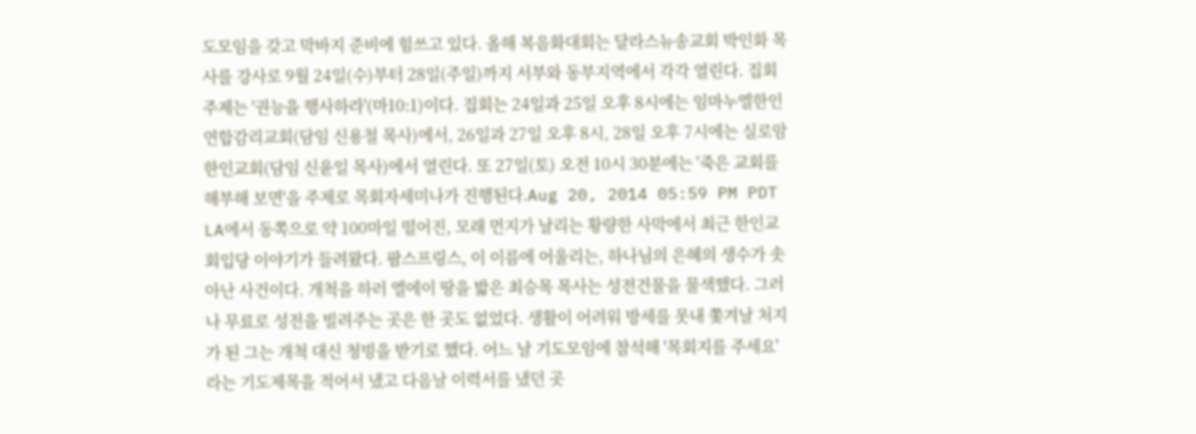도모임을 갖고 막바지 준비에 힘쓰고 있다. 올해 복음화대회는 달라스뉴송교회 박인화 목사를 강사로 9월 24일(수)부터 28일(주일)까지 서부와 동부지역에서 각각 열린다. 집회 주제는 '권능을 행사하라'(마10:1)이다. 집회는 24일과 25일 오후 8시에는 임마누엘한인연합감리교회(담임 신용철 목사)에서, 26일과 27일 오후 8시, 28일 오후 7시에는 실로암한인교회(담임 신윤일 목사)에서 열린다. 또 27일(토) 오전 10시 30분에는 '죽은 교회를 해부해 보면'을 주제로 목회자세미나가 진행된다.Aug 20, 2014 05:59 PM PDT
LA에서 동쪽으로 약 100마일 떨어진, 모래 먼지가 날리는 황량한 사막에서 최근 한인교회입당 이야기가 들려왔다. 팜스프링스, 이 이름에 어울리는, 하나님의 은혜의 생수가 솟아난 사건이다. 개척을 하러 엘에이 땅을 밟은 최승목 목사는 성전건물을 물색했다. 그러나 무료로 성전을 빌려주는 곳은 한 곳도 없었다. 생활이 어려워 방세를 못내 쫓겨날 처지가 된 그는 개척 대신 청빙을 받기로 했다. 어느 날 기도모임에 참석해 '목회지를 주세요'라는 기도제목을 적어서 냈고 다음날 이력서를 냈던 곳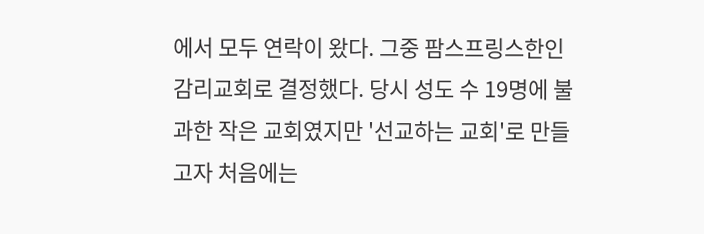에서 모두 연락이 왔다. 그중 팜스프링스한인감리교회로 결정했다. 당시 성도 수 19명에 불과한 작은 교회였지만 '선교하는 교회'로 만들고자 처음에는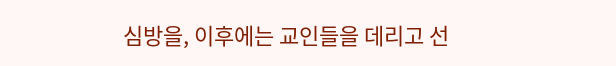심방을, 이후에는 교인들을 데리고 선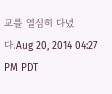교를 열심히 다녔다.Aug 20, 2014 04:27 PM PDT